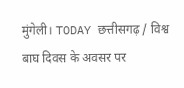मुंगेली। TODAY छत्तीसगढ़ / विश्व बाघ दिवस के अवसर पर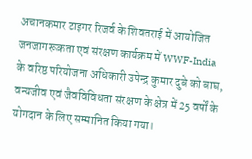अचानकमार टाइगर रिजर्व के शिवतराई में आयोजित जनजागरूकता एवं संरक्षण कार्यक्रम में WWF-India के वरिष्ठ परियोजना अधिकारी उपेन्द्र कुमार दुबे को बाघ, वन्यजीव एवं जैवविविधता संरक्षण के क्षेत्र में 25 वर्षों के योगदान के लिए सम्मानित किया गया।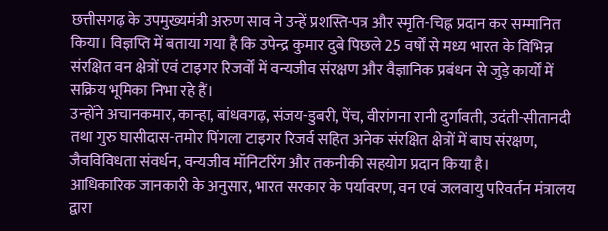छत्तीसगढ़ के उपमुख्यमंत्री अरुण साव ने उन्हें प्रशस्ति-पत्र और स्मृति-चिह्न प्रदान कर सम्मानित किया। विज्ञप्ति में बताया गया है कि उपेन्द्र कुमार दुबे पिछले 25 वर्षों से मध्य भारत के विभिन्न संरक्षित वन क्षेत्रों एवं टाइगर रिजर्वों में वन्यजीव संरक्षण और वैज्ञानिक प्रबंधन से जुड़े कार्यों में सक्रिय भूमिका निभा रहे हैं।
उन्होंने अचानकमार, कान्हा, बांधवगढ़, संजय-डुबरी, पेंच, वीरांगना रानी दुर्गावती, उदंती-सीतानदी तथा गुरु घासीदास-तमोर पिंगला टाइगर रिजर्व सहित अनेक संरक्षित क्षेत्रों में बाघ संरक्षण, जैवविविधता संवर्धन, वन्यजीव मॉनिटरिंग और तकनीकी सहयोग प्रदान किया है।
आधिकारिक जानकारी के अनुसार, भारत सरकार के पर्यावरण, वन एवं जलवायु परिवर्तन मंत्रालय द्वारा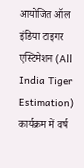आयोजित ऑल इंडिया टाइगर एस्टिमेशन (All India Tiger Estimation) कार्यक्रम में वर्ष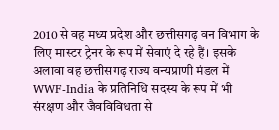2010 से वह मध्य प्रदेश और छत्तीसगढ़ वन विभाग के लिए मास्टर ट्रेनर के रूप में सेवाएं दे रहे हैं। इसके अलावा वह छत्तीसगढ़ राज्य वन्यप्राणी मंडल में WWF-India के प्रतिनिधि सदस्य के रूप में भी संरक्षण और जैवविविधता से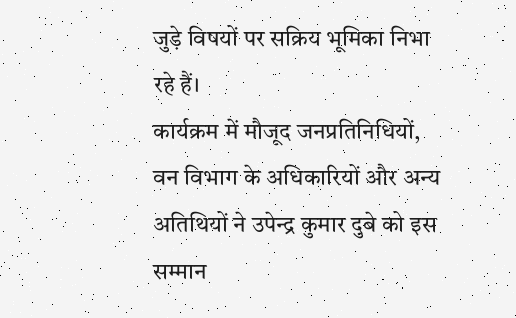जुड़े विषयों पर सक्रिय भूमिका निभा रहे हैं।
कार्यक्रम में मौजूद जनप्रतिनिधियों, वन विभाग के अधिकारियों और अन्य अतिथियों ने उपेन्द्र कुमार दुबे को इस सम्मान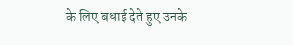के लिए बधाई देते हुए उनके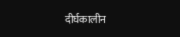दीर्घकालीन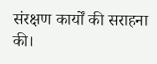संरक्षण कार्यों की सराहना की।